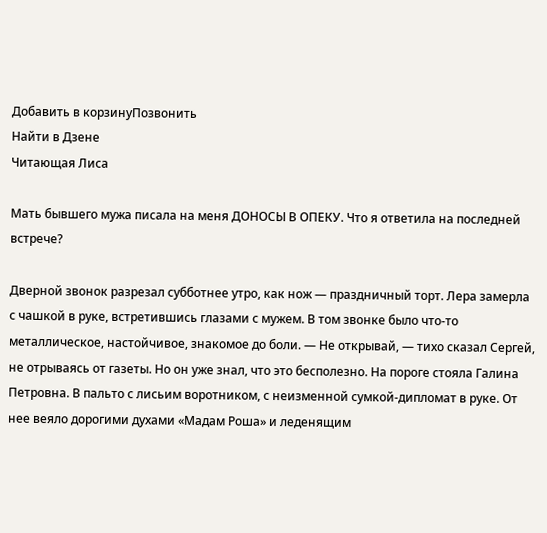Добавить в корзинуПозвонить
Найти в Дзене
Читающая Лиса

Мать бывшего мужа писала на меня ДОНОСЫ В ОПЕКУ. Что я ответила на последней встрече?

Дверной звонок разрезал субботнее утро, как нож — праздничный торт. Лера замерла с чашкой в руке, встретившись глазами с мужем. В том звонке было что-то металлическое, настойчивое, знакомое до боли. — Не открывай, — тихо сказал Сергей, не отрываясь от газеты. Но он уже знал, что это бесполезно. На пороге стояла Галина Петровна. В пальто с лисьим воротником, с неизменной сумкой-дипломат в руке. От нее веяло дорогими духами «Мадам Роша» и леденящим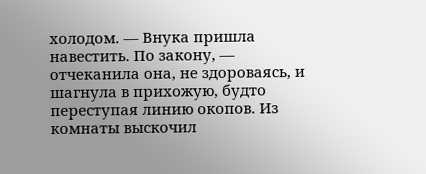холодом. — Внука пришла навестить. По закону, — отчеканила она, не здороваясь, и шагнула в прихожую, будто переступая линию окопов. Из комнаты выскочил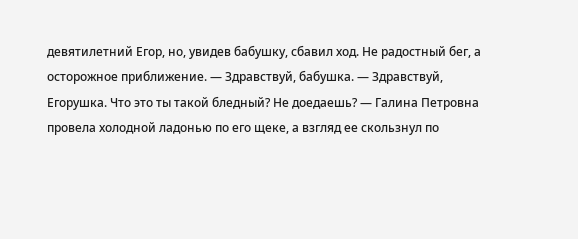девятилетний Егор, но, увидев бабушку, сбавил ход. Не радостный бег, а осторожное приближение. — Здравствуй, бабушка. — Здравствуй, Егорушка. Что это ты такой бледный? Не доедаешь? — Галина Петровна провела холодной ладонью по его щеке, а взгляд ее скользнул по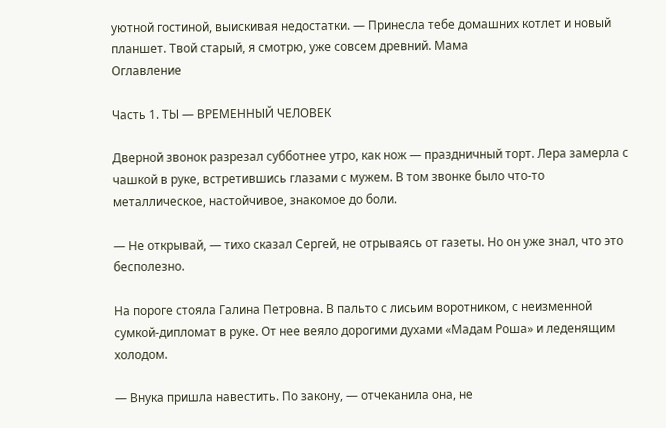уютной гостиной, выискивая недостатки. — Принесла тебе домашних котлет и новый планшет. Твой старый, я смотрю, уже совсем древний. Мама
Оглавление

Часть 1. ТЫ — ВРЕМЕННЫЙ ЧЕЛОВЕК

Дверной звонок разрезал субботнее утро, как нож — праздничный торт. Лера замерла с чашкой в руке, встретившись глазами с мужем. В том звонке было что-то металлическое, настойчивое, знакомое до боли.

— Не открывай, — тихо сказал Сергей, не отрываясь от газеты. Но он уже знал, что это бесполезно.

На пороге стояла Галина Петровна. В пальто с лисьим воротником, с неизменной сумкой-дипломат в руке. От нее веяло дорогими духами «Мадам Роша» и леденящим холодом.

— Внука пришла навестить. По закону, — отчеканила она, не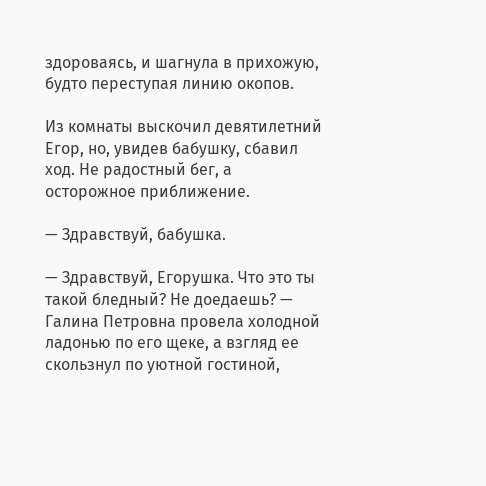здороваясь, и шагнула в прихожую, будто переступая линию окопов.

Из комнаты выскочил девятилетний Егор, но, увидев бабушку, сбавил ход. Не радостный бег, а осторожное приближение.

— Здравствуй, бабушка.

— Здравствуй, Егорушка. Что это ты такой бледный? Не доедаешь? — Галина Петровна провела холодной ладонью по его щеке, а взгляд ее скользнул по уютной гостиной,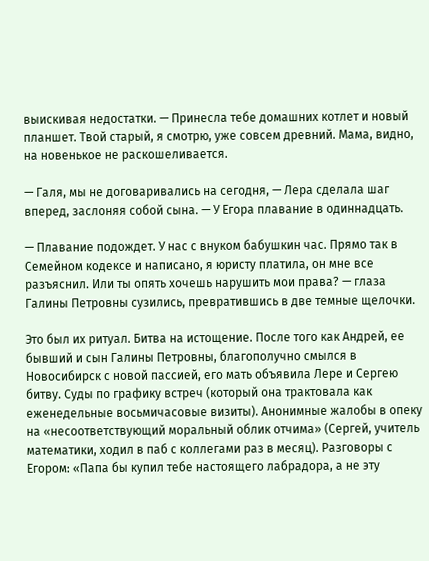выискивая недостатки. — Принесла тебе домашних котлет и новый планшет. Твой старый, я смотрю, уже совсем древний. Мама, видно, на новенькое не раскошеливается.

— Галя, мы не договаривались на сегодня, — Лера сделала шаг вперед, заслоняя собой сына. — У Егора плавание в одиннадцать.

— Плавание подождет. У нас с внуком бабушкин час. Прямо так в Семейном кодексе и написано, я юристу платила, он мне все разъяснил. Или ты опять хочешь нарушить мои права? — глаза Галины Петровны сузились, превратившись в две темные щелочки.

Это был их ритуал. Битва на истощение. После того как Андрей, ее бывший и сын Галины Петровны, благополучно смылся в Новосибирск с новой пассией, его мать объявила Лере и Сергею битву. Суды по графику встреч (который она трактовала как еженедельные восьмичасовые визиты). Анонимные жалобы в опеку на «несоответствующий моральный облик отчима» (Сергей, учитель математики, ходил в паб с коллегами раз в месяц). Разговоры с Егором: «Папа бы купил тебе настоящего лабрадора, а не эту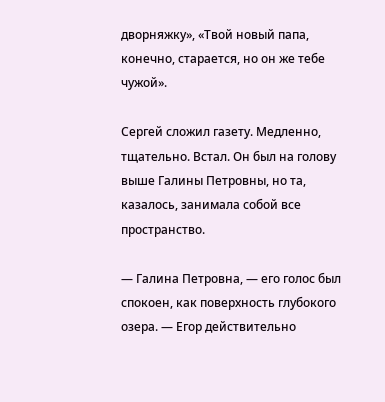дворняжку», «Твой новый папа, конечно, старается, но он же тебе чужой».

Сергей сложил газету. Медленно, тщательно. Встал. Он был на голову выше Галины Петровны, но та, казалось, занимала собой все пространство.

— Галина Петровна, — его голос был спокоен, как поверхность глубокого озера. — Егор действительно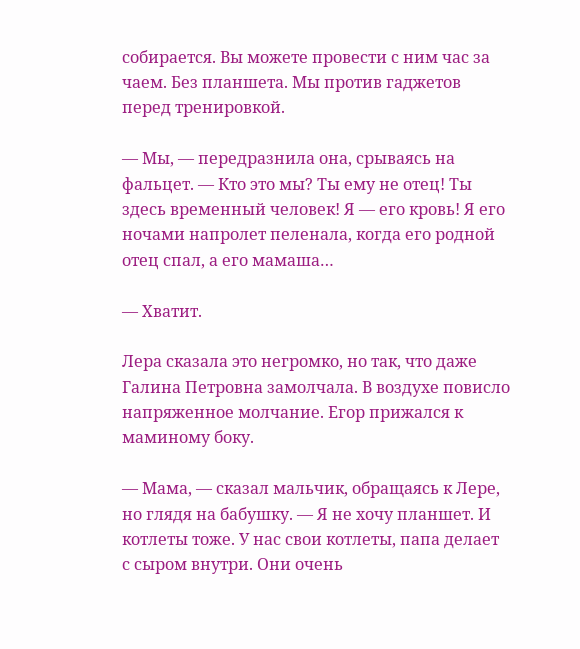собирается. Вы можете провести с ним час за чаем. Без планшета. Мы против гаджетов перед тренировкой.

— Мы, — передразнила она, срываясь на фальцет. — Кто это мы? Ты ему не отец! Ты здесь временный человек! Я — его кровь! Я его ночами напролет пеленала, когда его родной отец спал, а его мамаша…

— Хватит.

Лера сказала это негромко, но так, что даже Галина Петровна замолчала. В воздухе повисло напряженное молчание. Егор прижался к маминому боку.

— Мама, — сказал мальчик, обращаясь к Лере, но глядя на бабушку. — Я не хочу планшет. И котлеты тоже. У нас свои котлеты, папа делает с сыром внутри. Они очень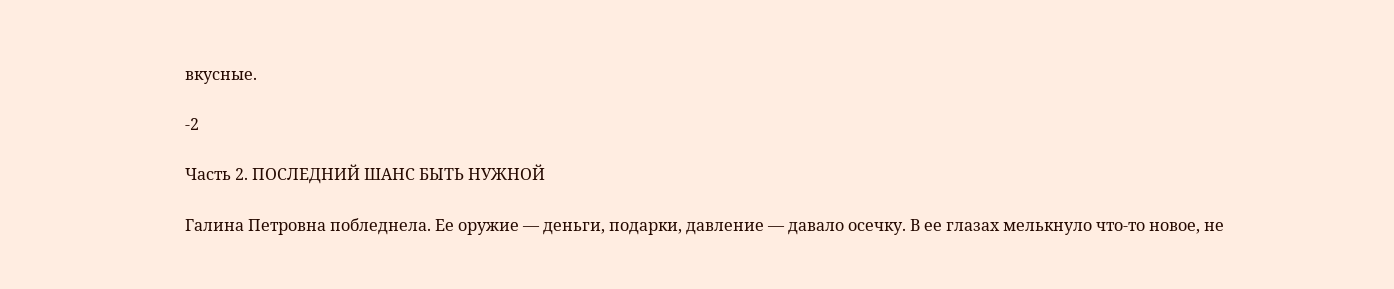вкусные.

-2

Часть 2. ПОСЛЕДНИЙ ШАНС БЫТЬ НУЖНОЙ

Галина Петровна побледнела. Ее оружие — деньги, подарки, давление — давало осечку. В ее глазах мелькнуло что-то новое, не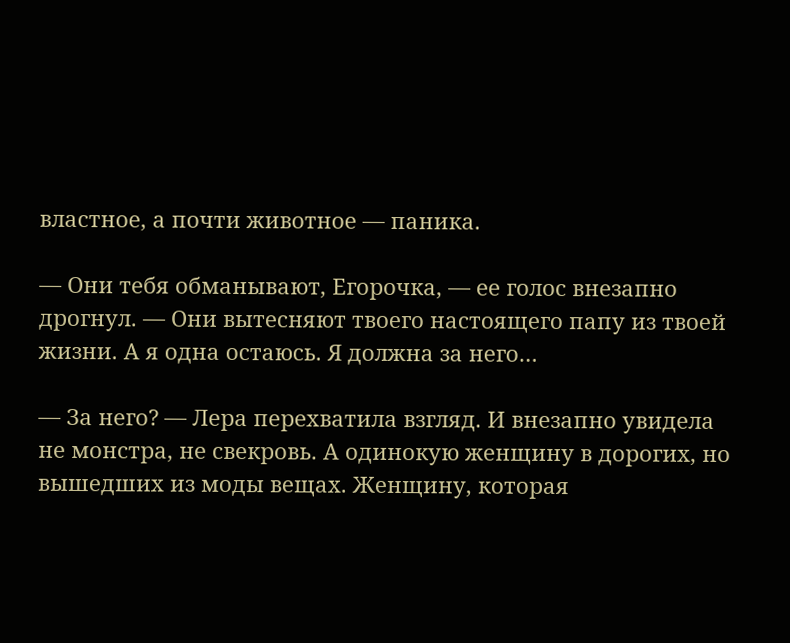властное, а почти животное — паника.

— Они тебя обманывают, Егорочка, — ее голос внезапно дрогнул. — Они вытесняют твоего настоящего папу из твоей жизни. А я одна остаюсь. Я должна за него…

— За него? — Лера перехватила взгляд. И внезапно увидела не монстра, не свекровь. А одинокую женщину в дорогих, но вышедших из моды вещах. Женщину, которая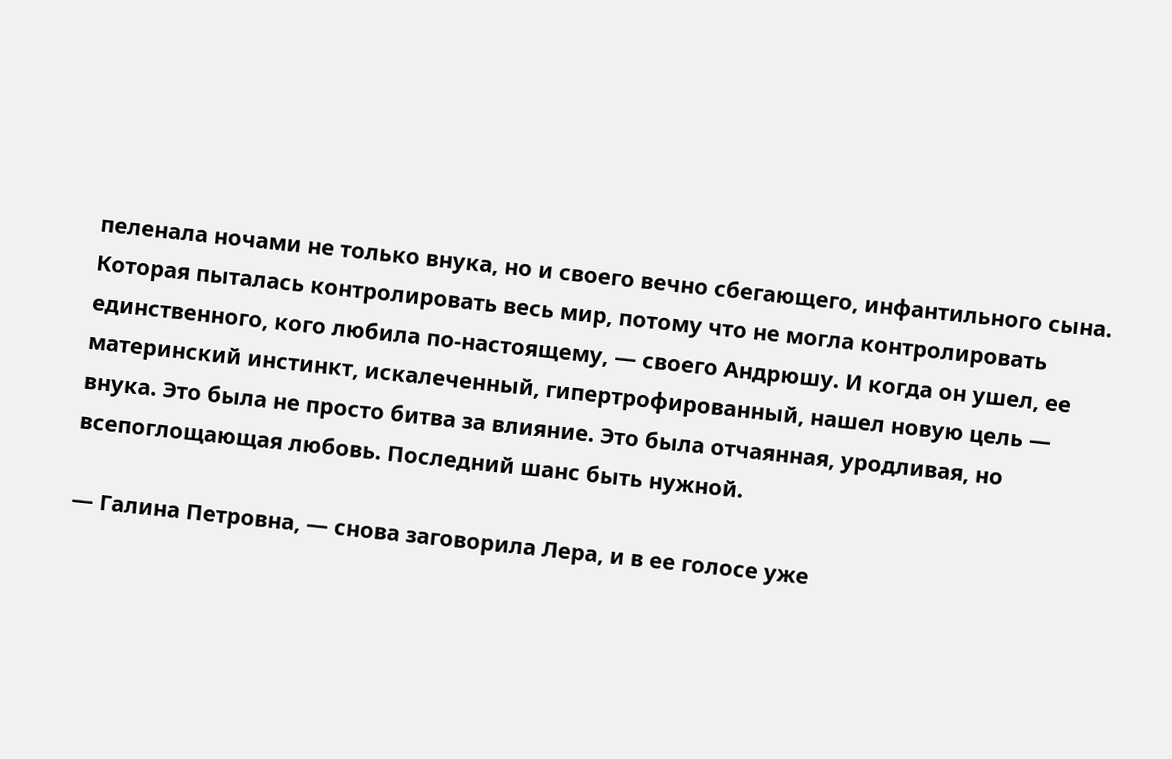пеленала ночами не только внука, но и своего вечно сбегающего, инфантильного сына. Которая пыталась контролировать весь мир, потому что не могла контролировать единственного, кого любила по-настоящему, — своего Андрюшу. И когда он ушел, ее материнский инстинкт, искалеченный, гипертрофированный, нашел новую цель — внука. Это была не просто битва за влияние. Это была отчаянная, уродливая, но всепоглощающая любовь. Последний шанс быть нужной.

— Галина Петровна, — снова заговорила Лера, и в ее голосе уже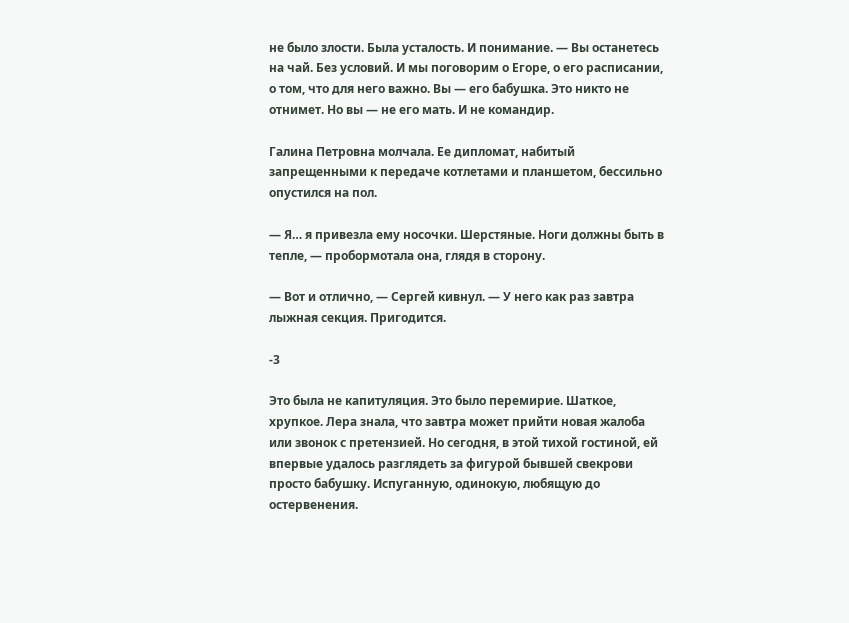не было злости. Была усталость. И понимание. — Вы останетесь на чай. Без условий. И мы поговорим о Егоре, о его расписании, о том, что для него важно. Вы — его бабушка. Это никто не отнимет. Но вы — не его мать. И не командир.

Галина Петровна молчала. Ее дипломат, набитый запрещенными к передаче котлетами и планшетом, бессильно опустился на пол.

— Я… я привезла ему носочки. Шерстяные. Ноги должны быть в тепле, — пробормотала она, глядя в сторону.

— Вот и отлично, — Сергей кивнул. — У него как раз завтра лыжная секция. Пригодится.

-3

Это была не капитуляция. Это было перемирие. Шаткое, хрупкое. Лера знала, что завтра может прийти новая жалоба или звонок с претензией. Но сегодня, в этой тихой гостиной, ей впервые удалось разглядеть за фигурой бывшей свекрови просто бабушку. Испуганную, одинокую, любящую до остервенения.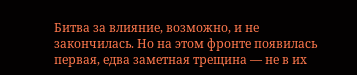Битва за влияние, возможно, и не закончилась. Но на этом фронте появилась первая, едва заметная трещина — не в их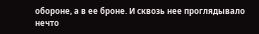обороне, а в ее броне. И сквозь нее проглядывало нечто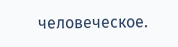человеческое.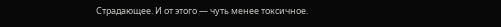Страдающее. И от этого — чуть менее токсичное.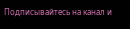Подписывайтесь на канал и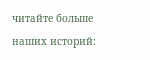читайте больше наших историй: